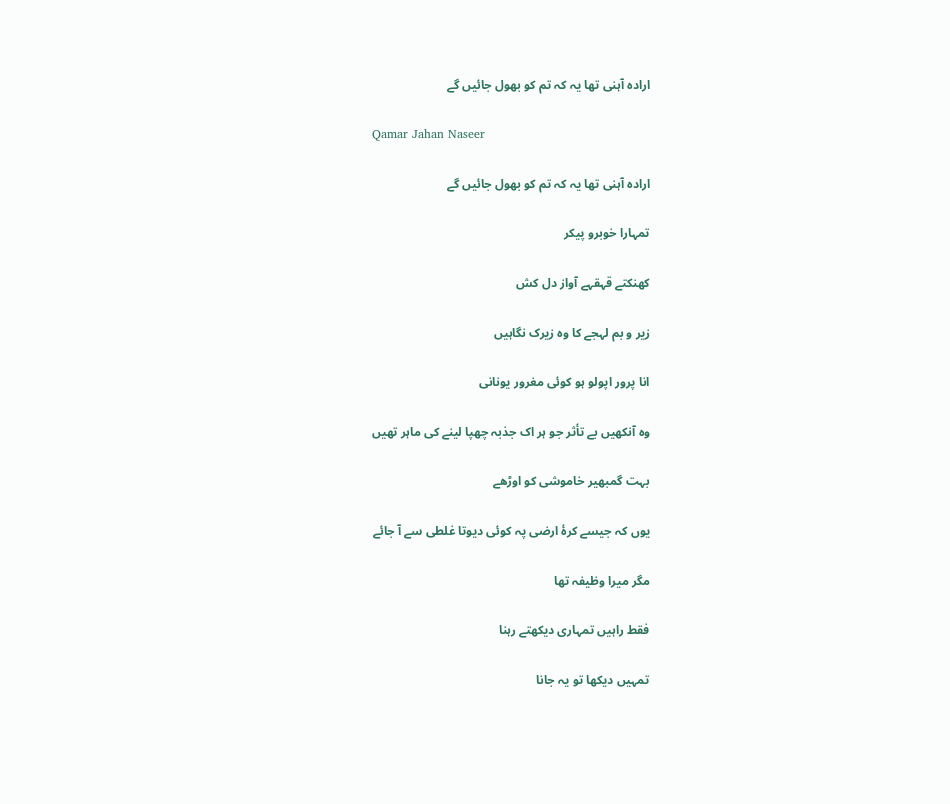ارادہ آہنی تھا یہ کہ تم کو بھول جائیں گے

Qamar Jahan Naseer

ارادہ آہنی تھا یہ کہ تم کو بھول جائیں گے

تمہارا خوبرو پیکر

کھنکتے قہقہے آواز دل کش

زیر و بم لہجے کا وہ زیرک نگاہیں

انا پرور اپولو ہو کوئی مغرور یونانی

وہ آنکھیں بے تأثر جو ہر اک جذبہ چھپا لینے کی ماہر تھیں

بہت گمبھیر خاموشی کو اوڑھے

یوں کہ جیسے کرۂ ارضی پہ کوئی دیوتا غلطی سے آ جائے

مگر میرا وظیفہ تھا

فقط راہیں تمہاری دیکھتے رہنا

تمہیں دیکھا تو یہ جانا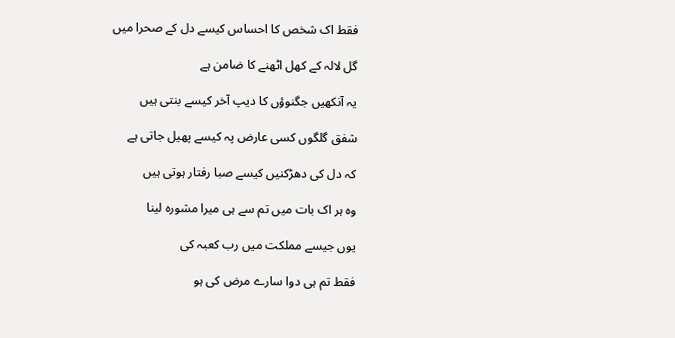فقط اک شخص کا احساس کیسے دل کے صحرا میں

گل لالہ کے کھل اٹھنے کا ضامن ہے

یہ آنکھیں جگنوؤں کا دیپ آخر کیسے بنتی ہیں

شفق گلگوں کسی عارض پہ کیسے پھیل جاتی ہے

کہ دل کی دھڑکنیں کیسے صبا رفتار ہوتی ہیں

وہ ہر اک بات میں تم سے ہی میرا مشورہ لینا

یوں جیسے مملکت میں رب کعبہ کی

فقط تم ہی دوا سارے مرض کی ہو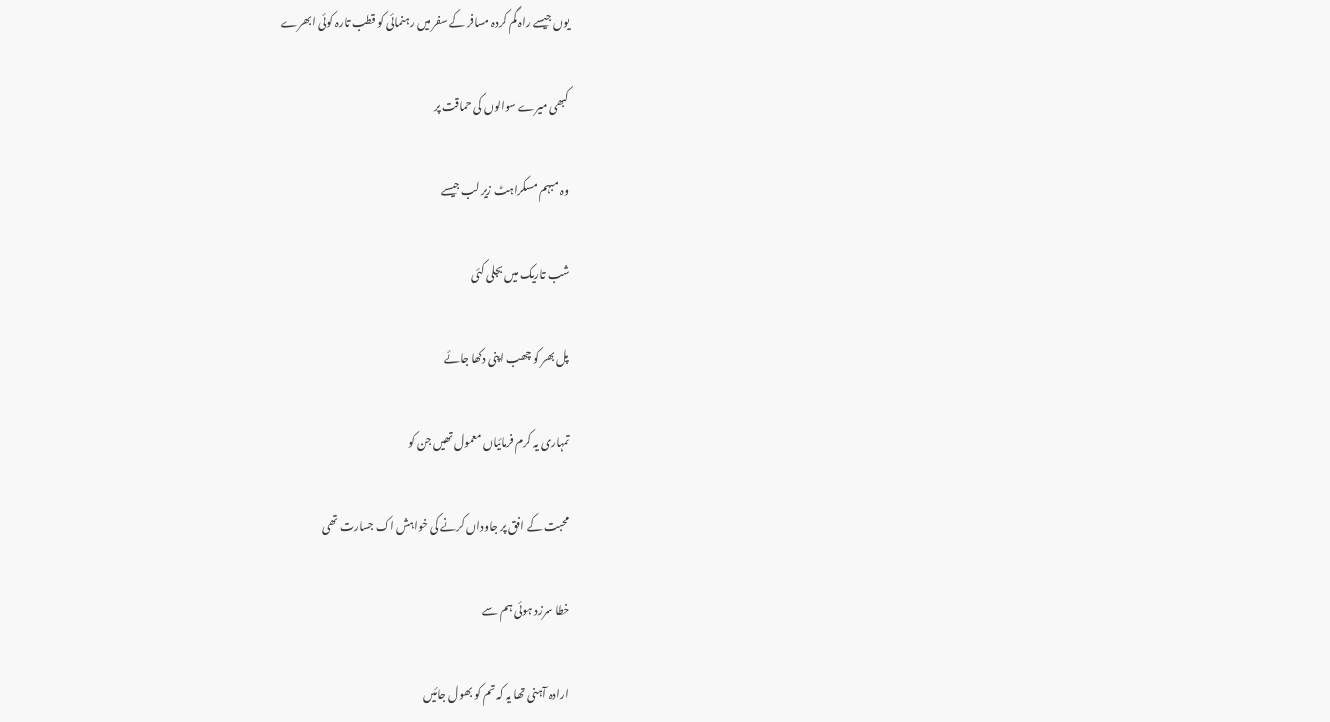یوں جیسے راہ گم کردہ مسافر کے سفر میں رہنمائی کو قطب تارہ کوئی ابھرے

کبھی میرے سوالوں کی حماقت پر

وہ مبہم مسکراہٹ زیر لب جیسے

شب تاریک میں بجلی کئی

پل بھر کو چھب اپنی دکھا جائے

تمہاری یہ کرم فرمائیاں معمول تھیں جن کو

محبت کے افق پر جاوداں کرنے کی خواہش اک جسارت تھی

خطا سرزد ہوئی ہم سے

ارادہ آہنی تھا یہ کہ تم کو بھول جائیں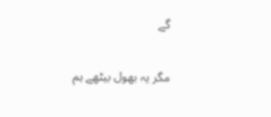گے

مگر یہ بھول بیٹھے ہم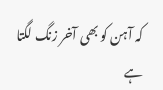کہ آہن کو بھی آخر زنگ لگتا ہے